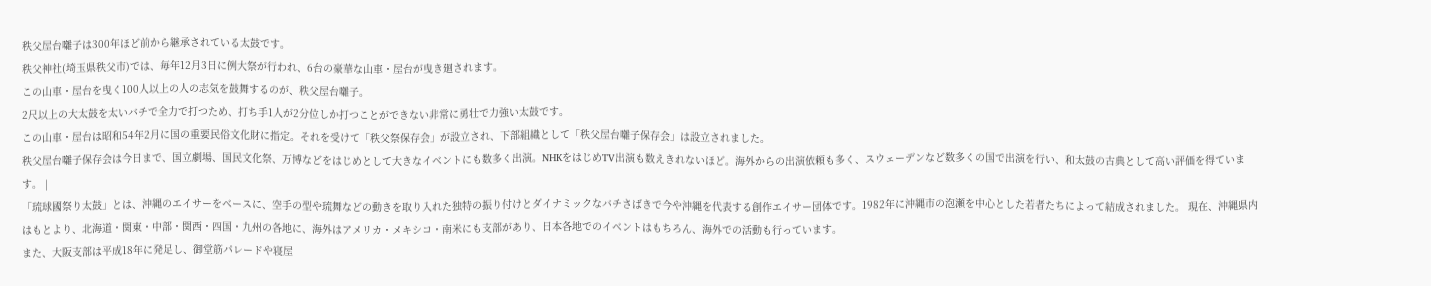秩父屋台囃子は300年ほど前から継承されている太鼓です。
秩父神社(埼玉県秩父市)では、毎年12月3日に例大祭が行われ、6台の豪華な山車・屋台が曳き廻されます。
この山車・屋台を曳く100人以上の人の志気を鼓舞するのが、秩父屋台囃子。
2尺以上の大太鼓を太いバチで全力で打つため、打ち手1人が2分位しか打つことができない非常に勇壮で力強い太鼓です。
この山車・屋台は昭和54年2月に国の重要民俗文化財に指定。それを受けて「秩父祭保存会」が設立され、下部組織として「秩父屋台囃子保存会」は設立されました。
秩父屋台囃子保存会は今日まで、国立劇場、国民文化祭、万博などをはじめとして大きなイベントにも数多く出演。NHKをはじめTV出演も数えきれないほど。海外からの出演依頼も多く、スウェーデンなど数多くの国で出演を行い、和太鼓の古典として高い評価を得ています。 |
「琉球國祭り太鼓」とは、沖縄のエイサーをベースに、空手の型や琉舞などの動きを取り入れた独特の振り付けとダイナミックなバチさばきで今や沖縄を代表する創作エイサー団体です。1982年に沖縄市の泡瀬を中心とした若者たちによって結成されました。 現在、沖縄県内はもとより、北海道・関東・中部・関西・四国・九州の各地に、海外はアメリカ・メキシコ・南米にも支部があり、日本各地でのイベントはもちろん、海外での活動も行っています。
また、大阪支部は平成18年に発足し、御堂筋パレードや寝屋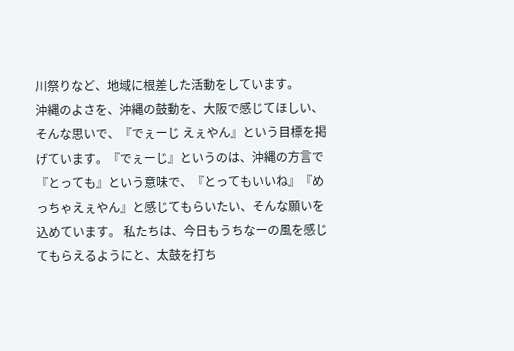川祭りなど、地域に根差した活動をしています。
沖縄のよさを、沖縄の鼓動を、大阪で感じてほしい、そんな思いで、『でぇーじ えぇやん』という目標を掲げています。『でぇーじ』というのは、沖縄の方言で『とっても』という意味で、『とってもいいね』『めっちゃえぇやん』と感じてもらいたい、そんな願いを込めています。 私たちは、今日もうちなーの風を感じてもらえるようにと、太鼓を打ち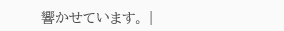響かせています。 |